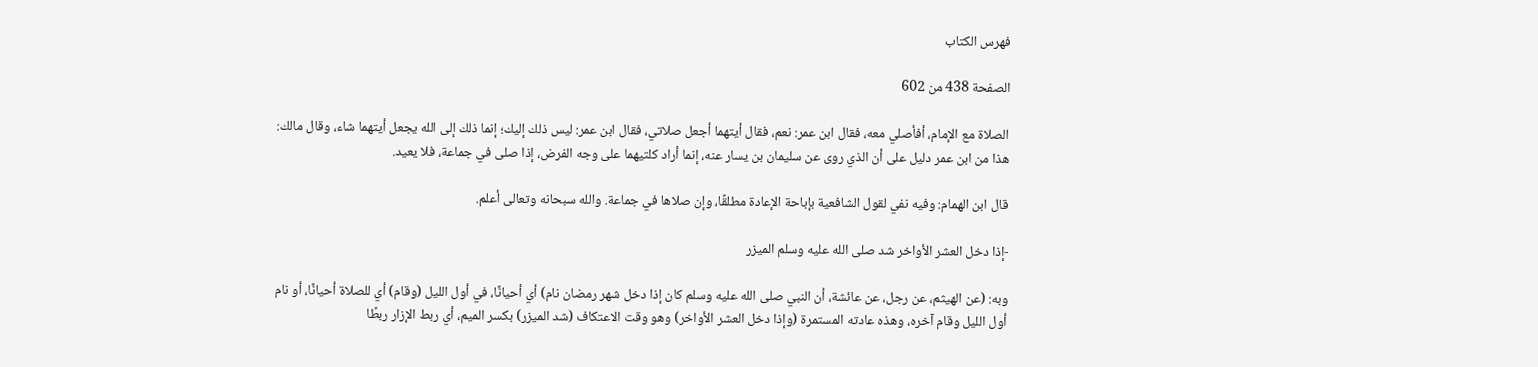فهرس الكتاب

الصفحة 438 من 602

الصلاة مع الإمام، أفأصلي معه، فقال ابن عمر: نعم، فقال أيتهما أجعل صلاتي، فقال ابن عمر: ليس ذلك إليك؛ إنما ذلك إلى الله يجعل أيتهما شاء، وقال مالك: هذا من ابن عمر دليل على أن الذي روى عن سليمان بن يسار عنه، إنما أراد كلتيهما على وجه الفرض، إذا صلى في جماعة، فلا يعيد.

قال ابن الهمام: وفيه نفي لقول الشافعية بإباحة الإعادة مطلقًا، وإن صلاها في جماعة. والله سبحانه وتعالى أعلم.

-إذا دخل العشر الأواخر شد صلى الله عليه وسلم الميزر

وبه: (عن الهيثم، عن رجل، عن عائشة، أن النبي صلى الله عليه وسلم كان إذا دخل شهر رمضان نام) أي أحيانًا، في أول الليل (وقام) أي للصلاة أحيانًا، أو نام أول الليل وقام آخره، وهذه عادته المستمرة (وإذا دخل العشر الأواخر) وهو وقت الاعتكاف (شد الميزر) بكسر الميم، أي ربط الإزار ربطًا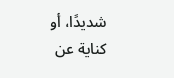شديدًا، أو كناية عن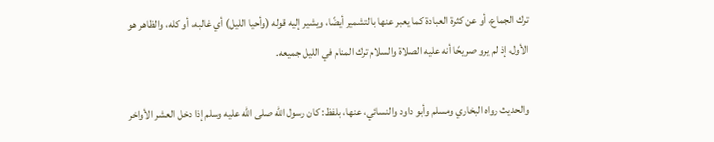ترك الجماع، أو عن كثرة العبادة كما يعبر عنها بالتشمير أيضًا، ويشير إليه قوله (وأحيا الليل) أي غالبه، أو كله، والظاهر هو الأول، إذ لم يرو صريحًا أنه عليه الصلاة والسلام ترك المنام في الليل جميعه.

والحديث رواه البخاري ومسلم وأبو داود والنسائي، عنها، بلفظ: كان رسول الله صلى الله عليه وسلم إذا دخل العشر الأواخر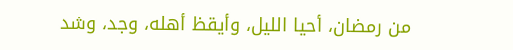من رمضان، أحيا الليل، وأيقظ أهله، وجد، وشد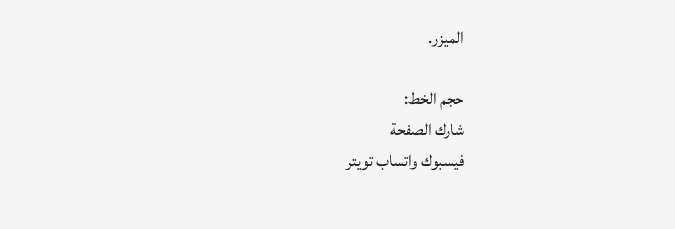الميزر.

حجم الخط:
شارك الصفحة
فيسبوك واتساب تويتر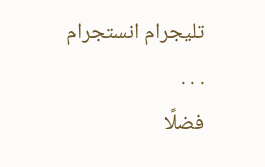تليجرام انستجرام
. . .
فضلًا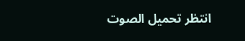انتظر تحميل الصوت